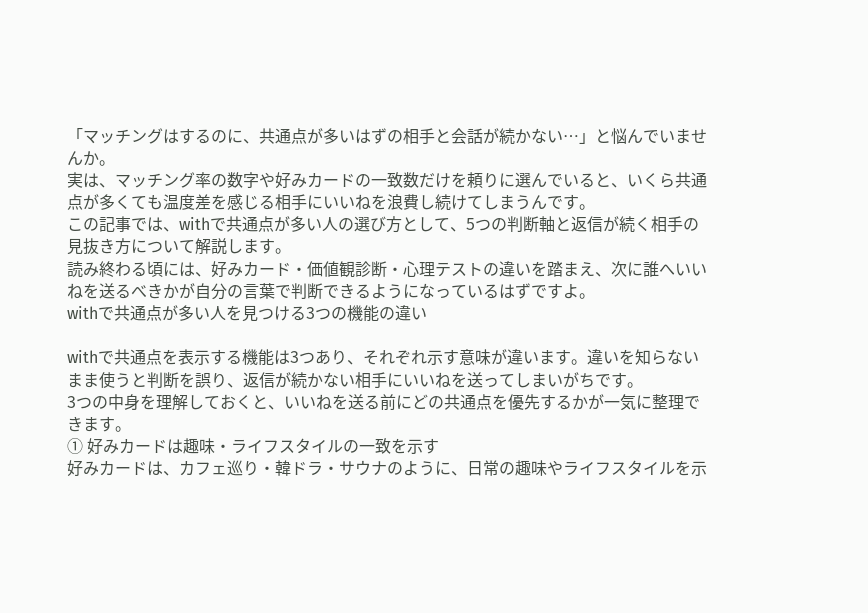「マッチングはするのに、共通点が多いはずの相手と会話が続かない…」と悩んでいませんか。
実は、マッチング率の数字や好みカードの一致数だけを頼りに選んでいると、いくら共通点が多くても温度差を感じる相手にいいねを浪費し続けてしまうんです。
この記事では、withで共通点が多い人の選び方として、5つの判断軸と返信が続く相手の見抜き方について解説します。
読み終わる頃には、好みカード・価値観診断・心理テストの違いを踏まえ、次に誰へいいねを送るべきかが自分の言葉で判断できるようになっているはずですよ。
withで共通点が多い人を見つける3つの機能の違い

withで共通点を表示する機能は3つあり、それぞれ示す意味が違います。違いを知らないまま使うと判断を誤り、返信が続かない相手にいいねを送ってしまいがちです。
3つの中身を理解しておくと、いいねを送る前にどの共通点を優先するかが一気に整理できます。
① 好みカードは趣味・ライフスタイルの一致を示す
好みカードは、カフェ巡り・韓ドラ・サウナのように、日常の趣味やライフスタイルを示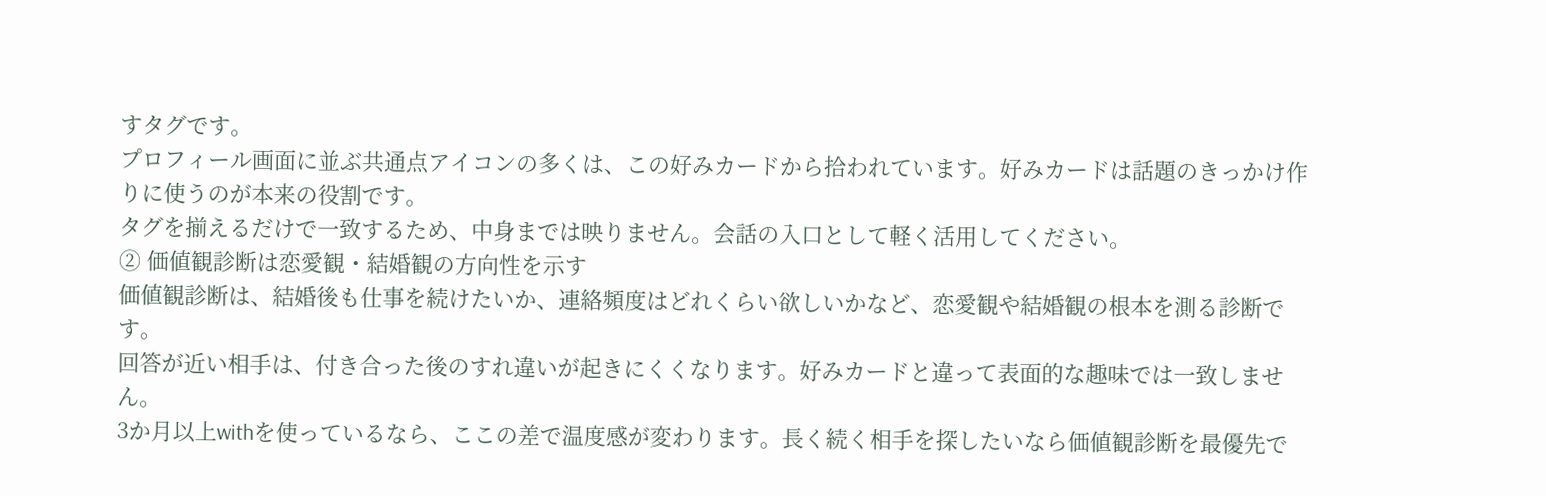すタグです。
プロフィール画面に並ぶ共通点アイコンの多くは、この好みカードから拾われています。好みカードは話題のきっかけ作りに使うのが本来の役割です。
タグを揃えるだけで一致するため、中身までは映りません。会話の入口として軽く活用してください。
② 価値観診断は恋愛観・結婚観の方向性を示す
価値観診断は、結婚後も仕事を続けたいか、連絡頻度はどれくらい欲しいかなど、恋愛観や結婚観の根本を測る診断です。
回答が近い相手は、付き合った後のすれ違いが起きにくくなります。好みカードと違って表面的な趣味では一致しません。
3か月以上withを使っているなら、ここの差で温度感が変わります。長く続く相手を探したいなら価値観診断を最優先で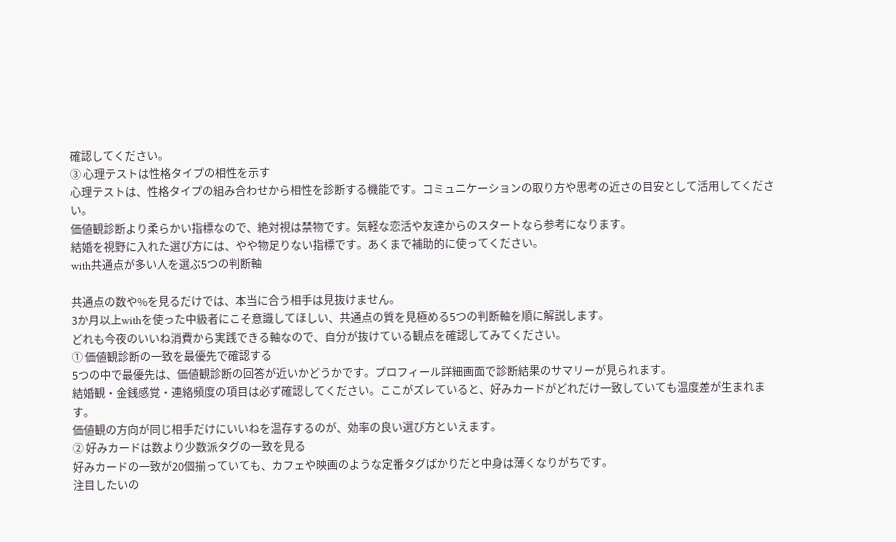確認してください。
③ 心理テストは性格タイプの相性を示す
心理テストは、性格タイプの組み合わせから相性を診断する機能です。コミュニケーションの取り方や思考の近さの目安として活用してください。
価値観診断より柔らかい指標なので、絶対視は禁物です。気軽な恋活や友達からのスタートなら参考になります。
結婚を視野に入れた選び方には、やや物足りない指標です。あくまで補助的に使ってください。
with共通点が多い人を選ぶ5つの判断軸

共通点の数や%を見るだけでは、本当に合う相手は見抜けません。
3か月以上withを使った中級者にこそ意識してほしい、共通点の質を見極める5つの判断軸を順に解説します。
どれも今夜のいいね消費から実践できる軸なので、自分が抜けている観点を確認してみてください。
① 価値観診断の一致を最優先で確認する
5つの中で最優先は、価値観診断の回答が近いかどうかです。プロフィール詳細画面で診断結果のサマリーが見られます。
結婚観・金銭感覚・連絡頻度の項目は必ず確認してください。ここがズレていると、好みカードがどれだけ一致していても温度差が生まれます。
価値観の方向が同じ相手だけにいいねを温存するのが、効率の良い選び方といえます。
② 好みカードは数より少数派タグの一致を見る
好みカードの一致が20個揃っていても、カフェや映画のような定番タグばかりだと中身は薄くなりがちです。
注目したいの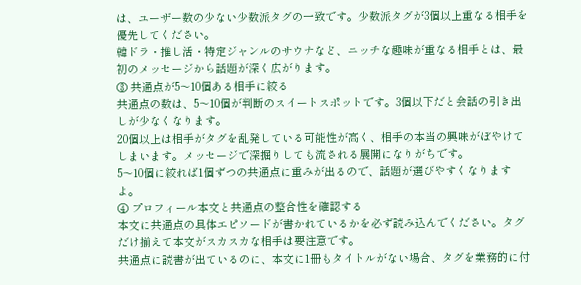は、ユーザー数の少ない少数派タグの一致です。少数派タグが3個以上重なる相手を優先してください。
韓ドラ・推し活・特定ジャンルのサウナなど、ニッチな趣味が重なる相手とは、最初のメッセージから話題が深く広がります。
③ 共通点が5〜10個ある相手に絞る
共通点の数は、5〜10個が判断のスイートスポットです。3個以下だと会話の引き出しが少なくなります。
20個以上は相手がタグを乱発している可能性が高く、相手の本当の興味がぼやけてしまいます。メッセージで深掘りしても流される展開になりがちです。
5〜10個に絞れば1個ずつの共通点に重みが出るので、話題が選びやすくなりますよ。
④ プロフィール本文と共通点の整合性を確認する
本文に共通点の具体エピソードが書かれているかを必ず読み込んでください。タグだけ揃えて本文がスカスカな相手は要注意です。
共通点に読書が出ているのに、本文に1冊もタイトルがない場合、タグを業務的に付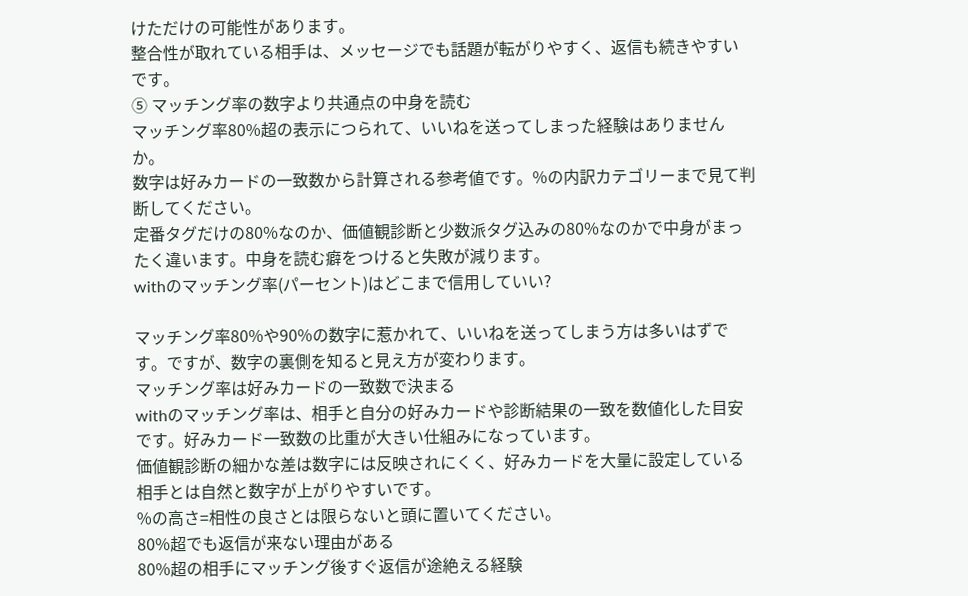けただけの可能性があります。
整合性が取れている相手は、メッセージでも話題が転がりやすく、返信も続きやすいです。
⑤ マッチング率の数字より共通点の中身を読む
マッチング率80%超の表示につられて、いいねを送ってしまった経験はありませんか。
数字は好みカードの一致数から計算される参考値です。%の内訳カテゴリーまで見て判断してください。
定番タグだけの80%なのか、価値観診断と少数派タグ込みの80%なのかで中身がまったく違います。中身を読む癖をつけると失敗が減ります。
withのマッチング率(パーセント)はどこまで信用していい?

マッチング率80%や90%の数字に惹かれて、いいねを送ってしまう方は多いはずです。ですが、数字の裏側を知ると見え方が変わります。
マッチング率は好みカードの一致数で決まる
withのマッチング率は、相手と自分の好みカードや診断結果の一致を数値化した目安です。好みカード一致数の比重が大きい仕組みになっています。
価値観診断の細かな差は数字には反映されにくく、好みカードを大量に設定している相手とは自然と数字が上がりやすいです。
%の高さ=相性の良さとは限らないと頭に置いてください。
80%超でも返信が来ない理由がある
80%超の相手にマッチング後すぐ返信が途絶える経験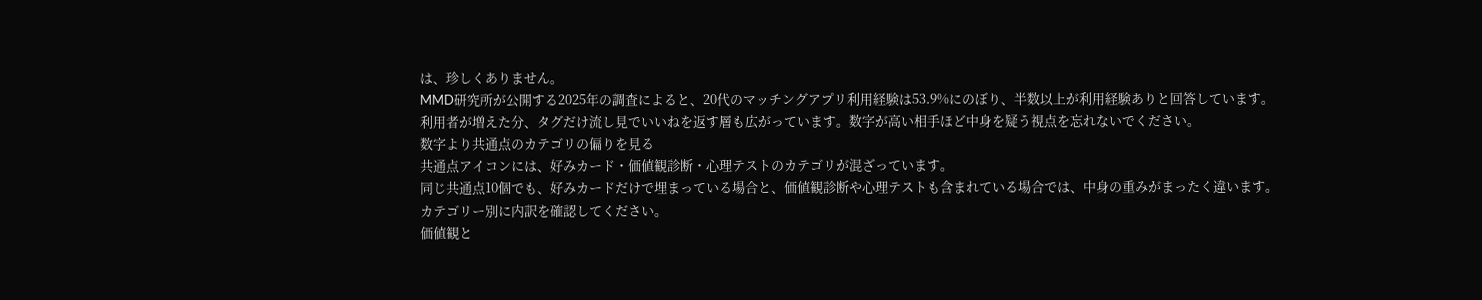は、珍しくありません。
MMD研究所が公開する2025年の調査によると、20代のマッチングアプリ利用経験は53.9%にのぼり、半数以上が利用経験ありと回答しています。
利用者が増えた分、タグだけ流し見でいいねを返す層も広がっています。数字が高い相手ほど中身を疑う視点を忘れないでください。
数字より共通点のカテゴリの偏りを見る
共通点アイコンには、好みカード・価値観診断・心理テストのカテゴリが混ざっています。
同じ共通点10個でも、好みカードだけで埋まっている場合と、価値観診断や心理テストも含まれている場合では、中身の重みがまったく違います。
カテゴリー別に内訳を確認してください。
価値観と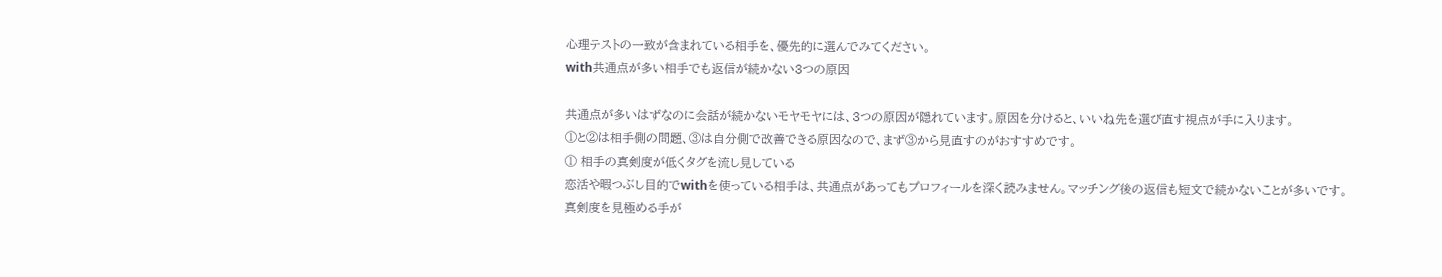心理テストの一致が含まれている相手を、優先的に選んでみてください。
with共通点が多い相手でも返信が続かない3つの原因

共通点が多いはずなのに会話が続かないモヤモヤには、3つの原因が隠れています。原因を分けると、いいね先を選び直す視点が手に入ります。
①と②は相手側の問題、③は自分側で改善できる原因なので、まず③から見直すのがおすすめです。
① 相手の真剣度が低くタグを流し見している
恋活や暇つぶし目的でwithを使っている相手は、共通点があってもプロフィールを深く読みません。マッチング後の返信も短文で続かないことが多いです。
真剣度を見極める手が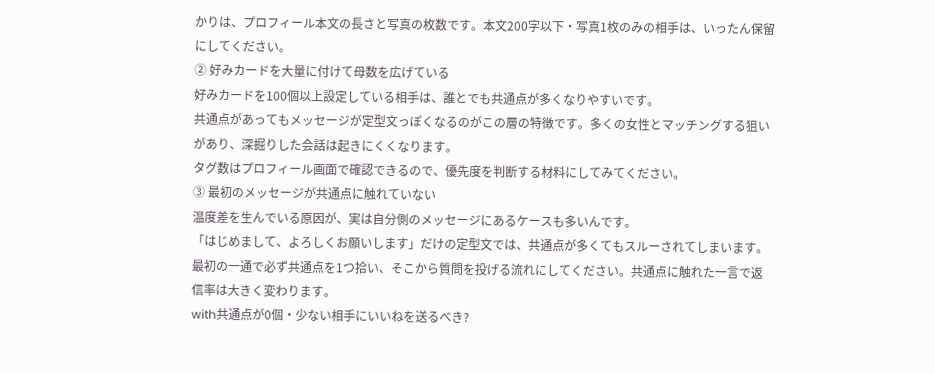かりは、プロフィール本文の長さと写真の枚数です。本文200字以下・写真1枚のみの相手は、いったん保留にしてください。
② 好みカードを大量に付けて母数を広げている
好みカードを100個以上設定している相手は、誰とでも共通点が多くなりやすいです。
共通点があってもメッセージが定型文っぽくなるのがこの層の特徴です。多くの女性とマッチングする狙いがあり、深掘りした会話は起きにくくなります。
タグ数はプロフィール画面で確認できるので、優先度を判断する材料にしてみてください。
③ 最初のメッセージが共通点に触れていない
温度差を生んでいる原因が、実は自分側のメッセージにあるケースも多いんです。
「はじめまして、よろしくお願いします」だけの定型文では、共通点が多くてもスルーされてしまいます。
最初の一通で必ず共通点を1つ拾い、そこから質問を投げる流れにしてください。共通点に触れた一言で返信率は大きく変わります。
with共通点が0個・少ない相手にいいねを送るべき?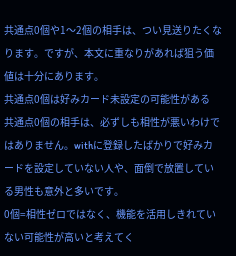共通点0個や1〜2個の相手は、つい見送りたくなります。ですが、本文に重なりがあれば狙う価値は十分にあります。
共通点0個は好みカード未設定の可能性がある
共通点0個の相手は、必ずしも相性が悪いわけではありません。withに登録したばかりで好みカードを設定していない人や、面倒で放置している男性も意外と多いです。
0個=相性ゼロではなく、機能を活用しきれていない可能性が高いと考えてく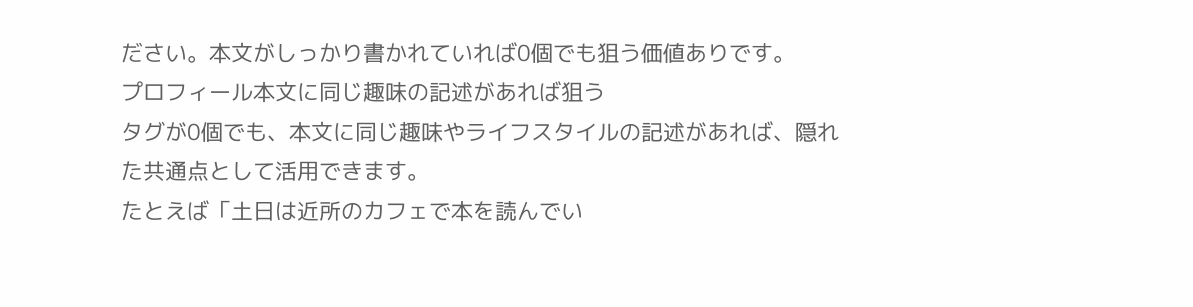ださい。本文がしっかり書かれていれば0個でも狙う価値ありです。
プロフィール本文に同じ趣味の記述があれば狙う
タグが0個でも、本文に同じ趣味やライフスタイルの記述があれば、隠れた共通点として活用できます。
たとえば「土日は近所のカフェで本を読んでい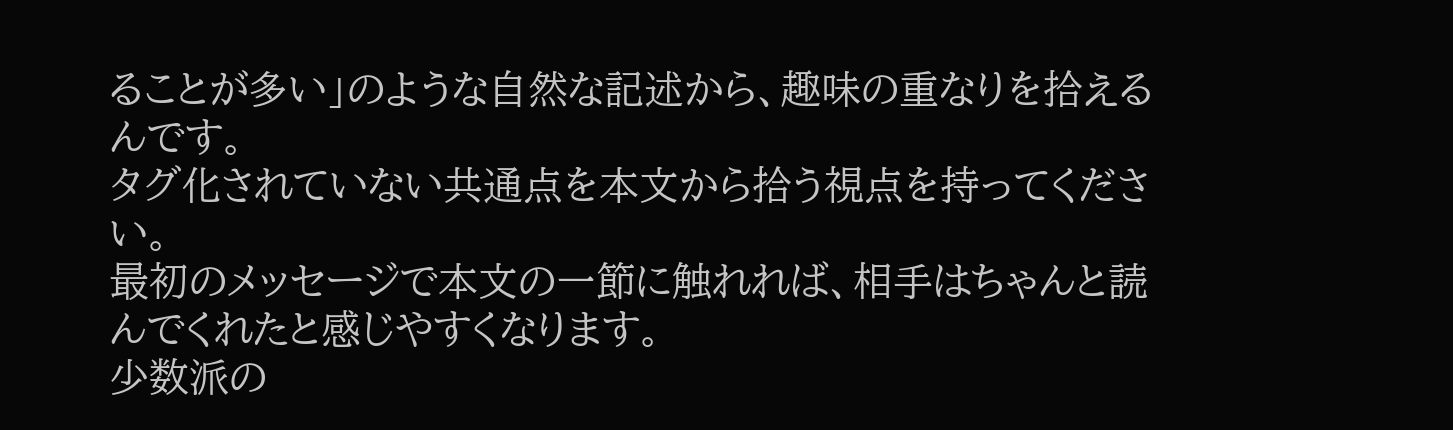ることが多い」のような自然な記述から、趣味の重なりを拾えるんです。
タグ化されていない共通点を本文から拾う視点を持ってください。
最初のメッセージで本文の一節に触れれば、相手はちゃんと読んでくれたと感じやすくなります。
少数派の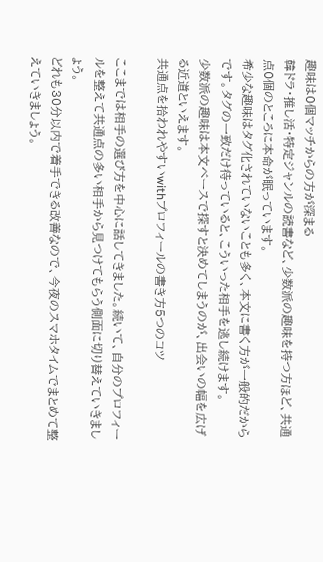趣味は0個マッチからの方が深まる
韓ドラ・推し活・特定ジャンルの読書など、少数派の趣味を持つ方ほど、共通点0個のところに本命が眠っています。
希少な趣味はタグ化されていないことも多く、本文に書く方が一般的だからです。タグの一致だけ待っていると、こういった相手を逃し続けます。
少数派の趣味は本文ベースで探すと決めてしまうのが、出会いの幅を広げる近道といえます。
共通点を拾われやすいwithプロフィールの書き方5つのコツ

ここまでは相手の選び方を中心に話してきました。続いて、自分のプロフィールを整えて共通点の多い相手から見つけてもらう側面に切り替えていきましょう。
どれも30分以内で着手できる改善なので、今夜のスマホタイムでまとめて整えていきましょう。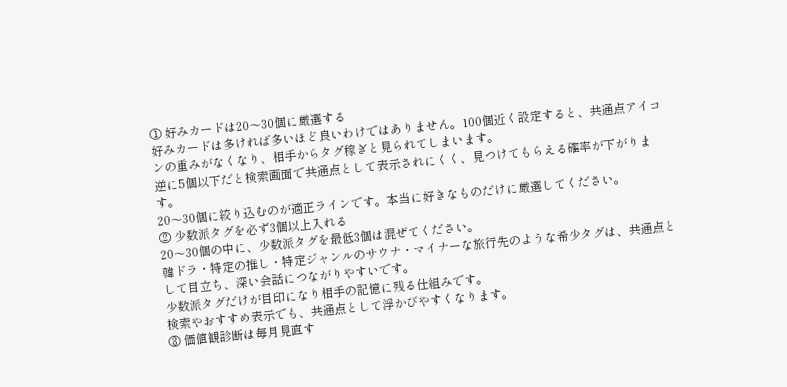① 好みカードは20〜30個に厳選する
好みカードは多ければ多いほど良いわけではありません。100個近く設定すると、共通点アイコンの重みがなくなり、相手からタグ稼ぎと見られてしまいます。
逆に5個以下だと検索画面で共通点として表示されにくく、見つけてもらえる確率が下がります。
20〜30個に絞り込むのが適正ラインです。本当に好きなものだけに厳選してください。
② 少数派タグを必ず3個以上入れる
20〜30個の中に、少数派タグを最低3個は混ぜてください。
韓ドラ・特定の推し・特定ジャンルのサウナ・マイナーな旅行先のような希少タグは、共通点として目立ち、深い会話につながりやすいです。
少数派タグだけが目印になり相手の記憶に残る仕組みです。
検索やおすすめ表示でも、共通点として浮かびやすくなります。
③ 価値観診断は毎月見直す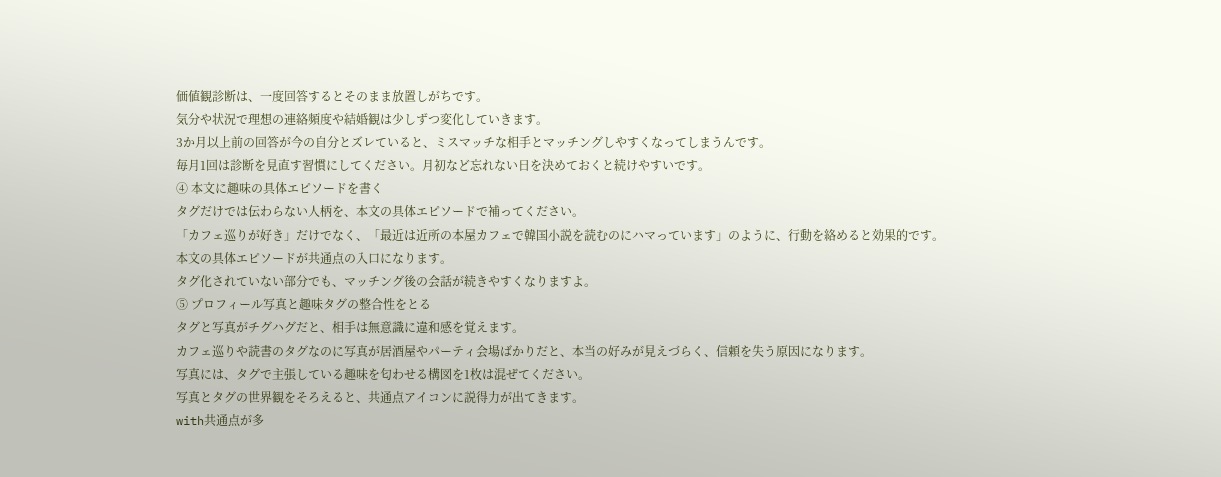価値観診断は、一度回答するとそのまま放置しがちです。
気分や状況で理想の連絡頻度や結婚観は少しずつ変化していきます。
3か月以上前の回答が今の自分とズレていると、ミスマッチな相手とマッチングしやすくなってしまうんです。
毎月1回は診断を見直す習慣にしてください。月初など忘れない日を決めておくと続けやすいです。
④ 本文に趣味の具体エピソードを書く
タグだけでは伝わらない人柄を、本文の具体エピソードで補ってください。
「カフェ巡りが好き」だけでなく、「最近は近所の本屋カフェで韓国小説を読むのにハマっています」のように、行動を絡めると効果的です。
本文の具体エピソードが共通点の入口になります。
タグ化されていない部分でも、マッチング後の会話が続きやすくなりますよ。
⑤ プロフィール写真と趣味タグの整合性をとる
タグと写真がチグハグだと、相手は無意識に違和感を覚えます。
カフェ巡りや読書のタグなのに写真が居酒屋やパーティ会場ばかりだと、本当の好みが見えづらく、信頼を失う原因になります。
写真には、タグで主張している趣味を匂わせる構図を1枚は混ぜてください。
写真とタグの世界観をそろえると、共通点アイコンに説得力が出てきます。
with共通点が多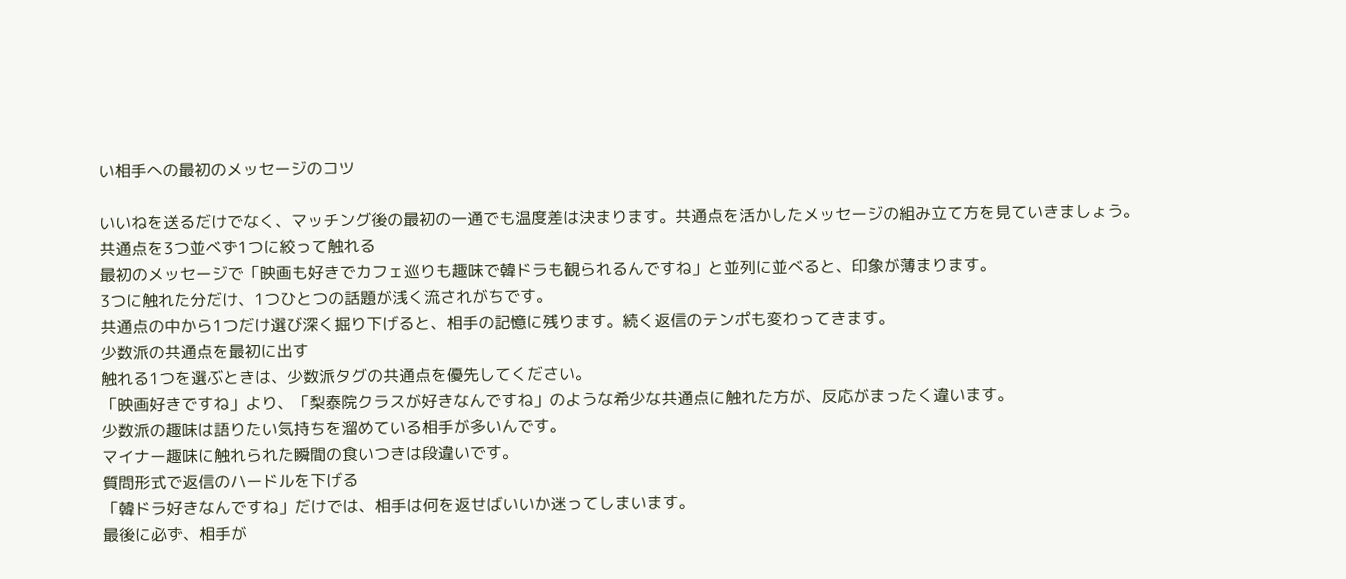い相手への最初のメッセージのコツ

いいねを送るだけでなく、マッチング後の最初の一通でも温度差は決まります。共通点を活かしたメッセージの組み立て方を見ていきましょう。
共通点を3つ並べず1つに絞って触れる
最初のメッセージで「映画も好きでカフェ巡りも趣味で韓ドラも観られるんですね」と並列に並べると、印象が薄まります。
3つに触れた分だけ、1つひとつの話題が浅く流されがちです。
共通点の中から1つだけ選び深く掘り下げると、相手の記憶に残ります。続く返信のテンポも変わってきます。
少数派の共通点を最初に出す
触れる1つを選ぶときは、少数派タグの共通点を優先してください。
「映画好きですね」より、「梨泰院クラスが好きなんですね」のような希少な共通点に触れた方が、反応がまったく違います。
少数派の趣味は語りたい気持ちを溜めている相手が多いんです。
マイナー趣味に触れられた瞬間の食いつきは段違いです。
質問形式で返信のハードルを下げる
「韓ドラ好きなんですね」だけでは、相手は何を返せばいいか迷ってしまいます。
最後に必ず、相手が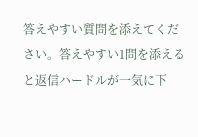答えやすい質問を添えてください。答えやすい1問を添えると返信ハードルが一気に下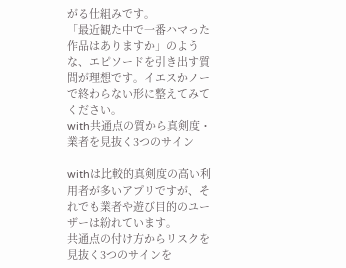がる仕組みです。
「最近観た中で一番ハマった作品はありますか」のような、エピソードを引き出す質問が理想です。イエスかノーで終わらない形に整えてみてください。
with共通点の質から真剣度・業者を見抜く3つのサイン

withは比較的真剣度の高い利用者が多いアプリですが、それでも業者や遊び目的のユーザーは紛れています。
共通点の付け方からリスクを見抜く3つのサインを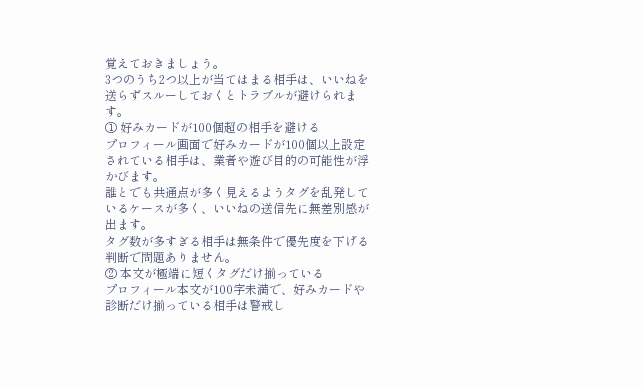覚えておきましょう。
3つのうち2つ以上が当てはまる相手は、いいねを送らずスルーしておくとトラブルが避けられます。
① 好みカードが100個超の相手を避ける
プロフィール画面で好みカードが100個以上設定されている相手は、業者や遊び目的の可能性が浮かびます。
誰とでも共通点が多く見えるようタグを乱発しているケースが多く、いいねの送信先に無差別感が出ます。
タグ数が多すぎる相手は無条件で優先度を下げる判断で問題ありません。
② 本文が極端に短くタグだけ揃っている
プロフィール本文が100字未満で、好みカードや診断だけ揃っている相手は警戒し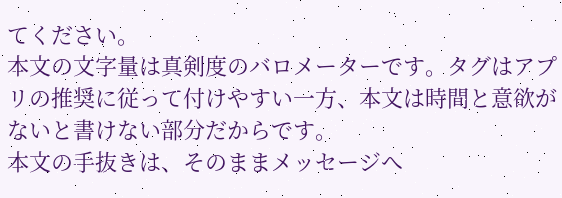てください。
本文の文字量は真剣度のバロメーターです。タグはアプリの推奨に従って付けやすい一方、本文は時間と意欲がないと書けない部分だからです。
本文の手抜きは、そのままメッセージへ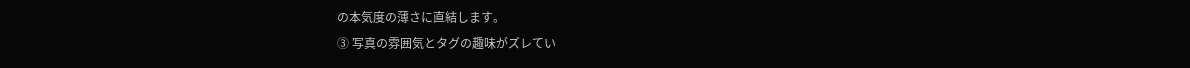の本気度の薄さに直結します。
③ 写真の雰囲気とタグの趣味がズレてい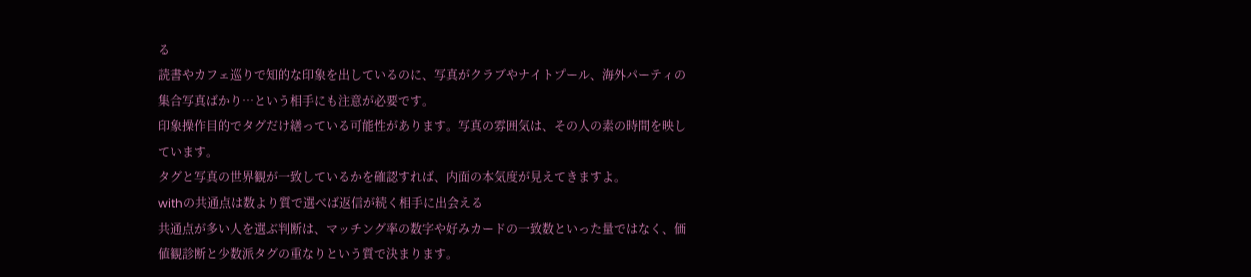る
読書やカフェ巡りで知的な印象を出しているのに、写真がクラブやナイトプール、海外パーティの集合写真ばかり…という相手にも注意が必要です。
印象操作目的でタグだけ繕っている可能性があります。写真の雰囲気は、その人の素の時間を映しています。
タグと写真の世界観が一致しているかを確認すれば、内面の本気度が見えてきますよ。
withの共通点は数より質で選べば返信が続く相手に出会える
共通点が多い人を選ぶ判断は、マッチング率の数字や好みカードの一致数といった量ではなく、価値観診断と少数派タグの重なりという質で決まります。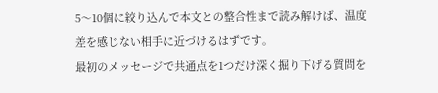5〜10個に絞り込んで本文との整合性まで読み解けば、温度差を感じない相手に近づけるはずです。
最初のメッセージで共通点を1つだけ深く掘り下げる質問を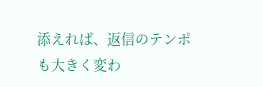添えれば、返信のテンポも大きく変わ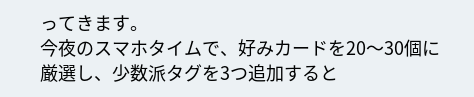ってきます。
今夜のスマホタイムで、好みカードを20〜30個に厳選し、少数派タグを3つ追加すると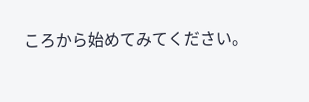ころから始めてみてください。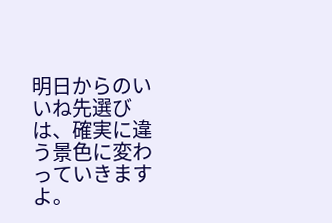明日からのいいね先選びは、確実に違う景色に変わっていきますよ。